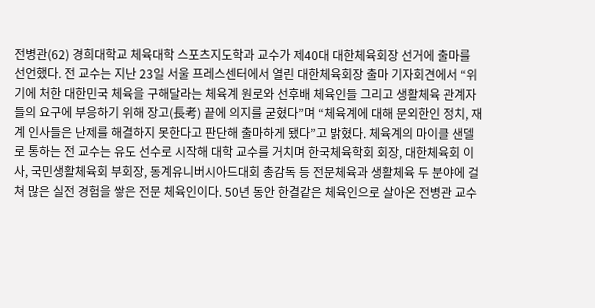전병관(62) 경희대학교 체육대학 스포츠지도학과 교수가 제40대 대한체육회장 선거에 출마를 선언했다. 전 교수는 지난 23일 서울 프레스센터에서 열린 대한체육회장 출마 기자회견에서 “위기에 처한 대한민국 체육을 구해달라는 체육계 원로와 선후배 체육인들 그리고 생활체육 관계자들의 요구에 부응하기 위해 장고(長考) 끝에 의지를 굳혔다”며 “체육계에 대해 문외한인 정치, 재계 인사들은 난제를 해결하지 못한다고 판단해 출마하게 됐다”고 밝혔다. 체육계의 마이클 샌델로 통하는 전 교수는 유도 선수로 시작해 대학 교수를 거치며 한국체육학회 회장, 대한체육회 이사, 국민생활체육회 부회장, 동계유니버시아드대회 총감독 등 전문체육과 생활체육 두 분야에 걸쳐 많은 실전 경험을 쌓은 전문 체육인이다. 50년 동안 한결같은 체육인으로 살아온 전병관 교수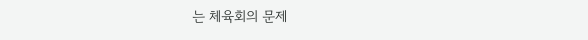는 체육회의 문제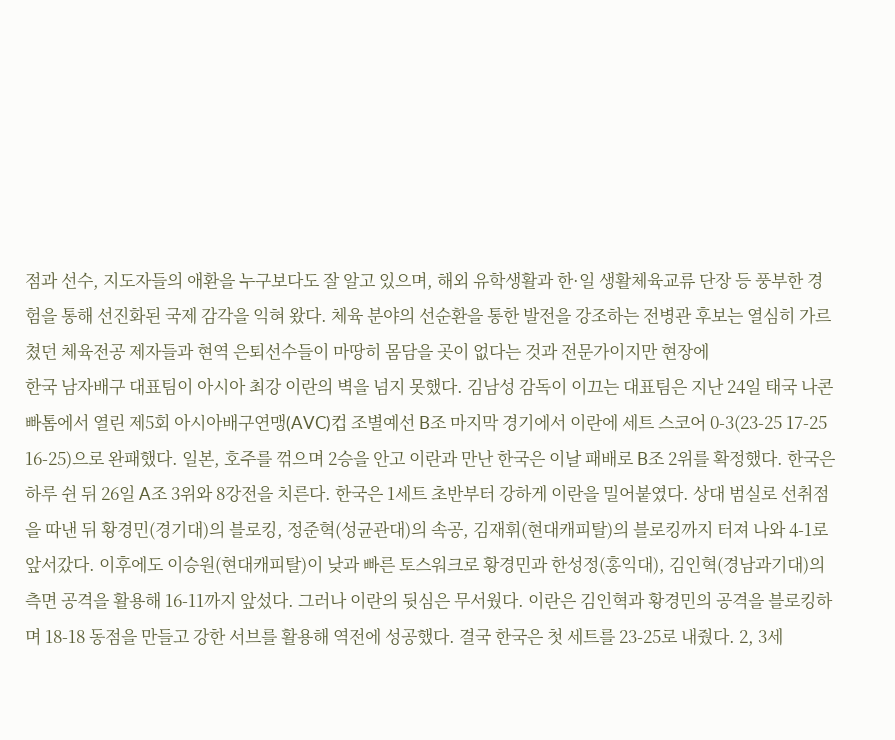점과 선수, 지도자들의 애환을 누구보다도 잘 알고 있으며, 해외 유학생활과 한·일 생활체육교류 단장 등 풍부한 경험을 통해 선진화된 국제 감각을 익혀 왔다. 체육 분야의 선순환을 통한 발전을 강조하는 전병관 후보는 열심히 가르쳤던 체육전공 제자들과 현역 은퇴선수들이 마땅히 몸담을 곳이 없다는 것과 전문가이지만 현장에
한국 남자배구 대표팀이 아시아 최강 이란의 벽을 넘지 못했다. 김남성 감독이 이끄는 대표팀은 지난 24일 태국 나콘빠톰에서 열린 제5회 아시아배구연맹(AVC)컵 조별예선 B조 마지막 경기에서 이란에 세트 스코어 0-3(23-25 17-25 16-25)으로 완패했다. 일본, 호주를 꺾으며 2승을 안고 이란과 만난 한국은 이날 패배로 B조 2위를 확정했다. 한국은 하루 쉰 뒤 26일 A조 3위와 8강전을 치른다. 한국은 1세트 초반부터 강하게 이란을 밀어붙였다. 상대 범실로 선취점을 따낸 뒤 황경민(경기대)의 블로킹, 정준혁(성균관대)의 속공, 김재휘(현대캐피탈)의 블로킹까지 터져 나와 4-1로 앞서갔다. 이후에도 이승원(현대캐피탈)이 낮과 빠른 토스워크로 황경민과 한성정(홍익대), 김인혁(경남과기대)의 측면 공격을 활용해 16-11까지 앞섰다. 그러나 이란의 뒷심은 무서웠다. 이란은 김인혁과 황경민의 공격을 블로킹하며 18-18 동점을 만들고 강한 서브를 활용해 역전에 성공했다. 결국 한국은 첫 세트를 23-25로 내줬다. 2, 3세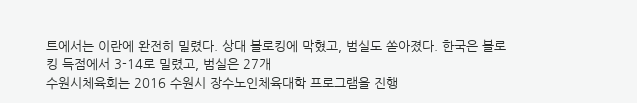트에서는 이란에 완전히 밀렸다. 상대 블로킹에 막혔고, 범실도 쏟아졌다. 한국은 블로킹 득점에서 3-14로 밀렸고, 범실은 27개
수원시체육회는 2016 수원시 장수노인체육대학 프로그램을 진행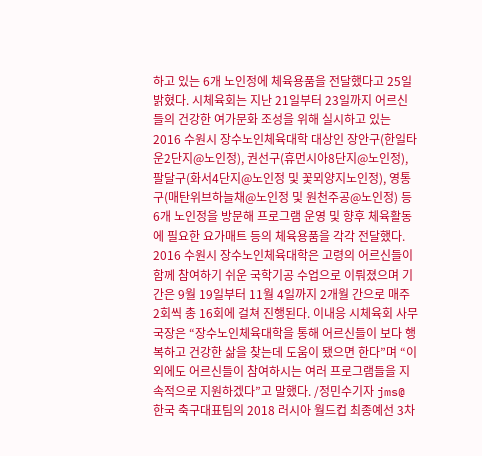하고 있는 6개 노인정에 체육용품을 전달했다고 25일 밝혔다. 시체육회는 지난 21일부터 23일까지 어르신들의 건강한 여가문화 조성을 위해 실시하고 있는 2016 수원시 장수노인체육대학 대상인 장안구(한일타운2단지@노인정), 권선구(휴먼시아8단지@노인정), 팔달구(화서4단지@노인정 및 꽃뫼양지노인정), 영통구(매탄위브하늘채@노인정 및 원천주공@노인정) 등 6개 노인정을 방문해 프로그램 운영 및 향후 체육활동에 필요한 요가매트 등의 체육용품을 각각 전달했다. 2016 수원시 장수노인체육대학은 고령의 어르신들이 함께 참여하기 쉬운 국학기공 수업으로 이뤄졌으며 기간은 9월 19일부터 11월 4일까지 2개월 간으로 매주 2회씩 총 16회에 걸쳐 진행된다. 이내응 시체육회 사무국장은 “장수노인체육대학을 통해 어르신들이 보다 행복하고 건강한 삶을 찾는데 도움이 됐으면 한다”며 “이외에도 어르신들이 참여하시는 여러 프로그램들을 지속적으로 지원하겠다”고 말했다. /정민수기자 jms@
한국 축구대표팀의 2018 러시아 월드컵 최종예선 3차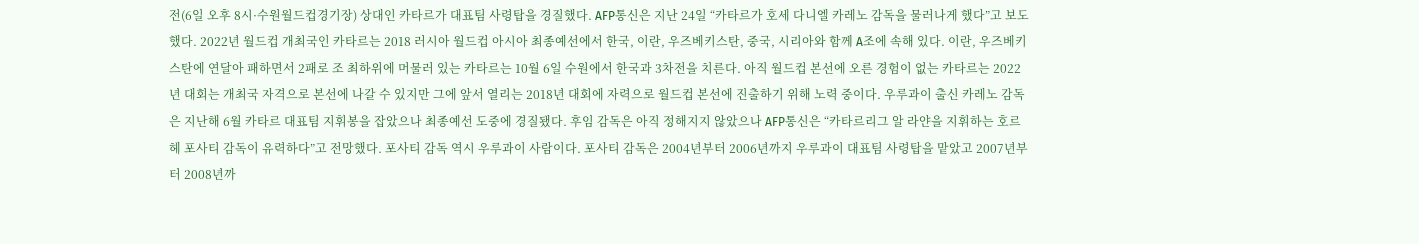전(6일 오후 8시·수원월드컵경기장) 상대인 카타르가 대표팀 사령탑을 경질했다. AFP통신은 지난 24일 “카타르가 호세 다니엘 카레노 감독을 물러나게 했다”고 보도했다. 2022년 월드컵 개최국인 카타르는 2018 러시아 월드컵 아시아 최종예선에서 한국, 이란, 우즈베키스탄, 중국, 시리아와 함께 A조에 속해 있다. 이란, 우즈베키스탄에 연달아 패하면서 2패로 조 최하위에 머물러 있는 카타르는 10월 6일 수원에서 한국과 3차전을 치른다. 아직 월드컵 본선에 오른 경험이 없는 카타르는 2022년 대회는 개최국 자격으로 본선에 나갈 수 있지만 그에 앞서 열리는 2018년 대회에 자력으로 월드컵 본선에 진출하기 위해 노력 중이다. 우루과이 출신 카레노 감독은 지난해 6월 카타르 대표팀 지휘봉을 잡았으나 최종예선 도중에 경질됐다. 후임 감독은 아직 정해지지 않았으나 AFP통신은 “카타르리그 알 라얀을 지휘하는 호르헤 포사티 감독이 유력하다”고 전망했다. 포사티 감독 역시 우루과이 사람이다. 포사티 감독은 2004년부터 2006년까지 우루과이 대표팀 사령탑을 맡았고 2007년부터 2008년까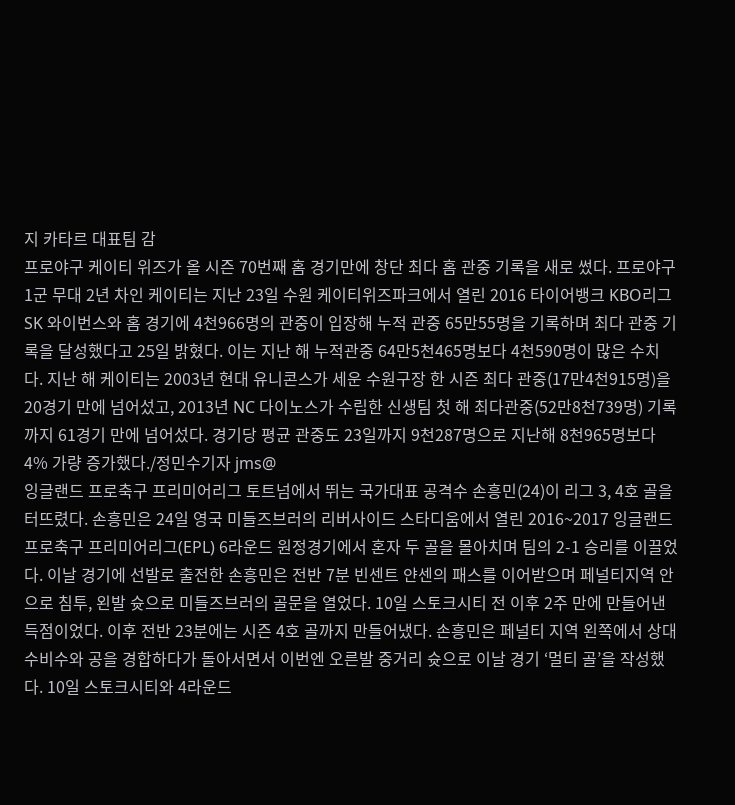지 카타르 대표팀 감
프로야구 케이티 위즈가 올 시즌 70번째 홈 경기만에 창단 최다 홈 관중 기록을 새로 썼다. 프로야구 1군 무대 2년 차인 케이티는 지난 23일 수원 케이티위즈파크에서 열린 2016 타이어뱅크 KBO리그 SK 와이번스와 홈 경기에 4천966명의 관중이 입장해 누적 관중 65만55명을 기록하며 최다 관중 기록을 달성했다고 25일 밝혔다. 이는 지난 해 누적관중 64만5천465명보다 4천590명이 많은 수치다. 지난 해 케이티는 2003년 현대 유니콘스가 세운 수원구장 한 시즌 최다 관중(17만4천915명)을 20경기 만에 넘어섰고, 2013년 NC 다이노스가 수립한 신생팀 첫 해 최다관중(52만8천739명) 기록까지 61경기 만에 넘어섰다. 경기당 평균 관중도 23일까지 9천287명으로 지난해 8천965명보다 4% 가량 증가했다./정민수기자 jms@
잉글랜드 프로축구 프리미어리그 토트넘에서 뛰는 국가대표 공격수 손흥민(24)이 리그 3, 4호 골을 터뜨렸다. 손흥민은 24일 영국 미들즈브러의 리버사이드 스타디움에서 열린 2016~2017 잉글랜드 프로축구 프리미어리그(EPL) 6라운드 원정경기에서 혼자 두 골을 몰아치며 팀의 2-1 승리를 이끌었다. 이날 경기에 선발로 출전한 손흥민은 전반 7분 빈센트 얀센의 패스를 이어받으며 페널티지역 안으로 침투, 왼발 슛으로 미들즈브러의 골문을 열었다. 10일 스토크시티 전 이후 2주 만에 만들어낸 득점이었다. 이후 전반 23분에는 시즌 4호 골까지 만들어냈다. 손흥민은 페널티 지역 왼쪽에서 상대 수비수와 공을 경합하다가 돌아서면서 이번엔 오른발 중거리 슛으로 이날 경기 ‘멀티 골’을 작성했다. 10일 스토크시티와 4라운드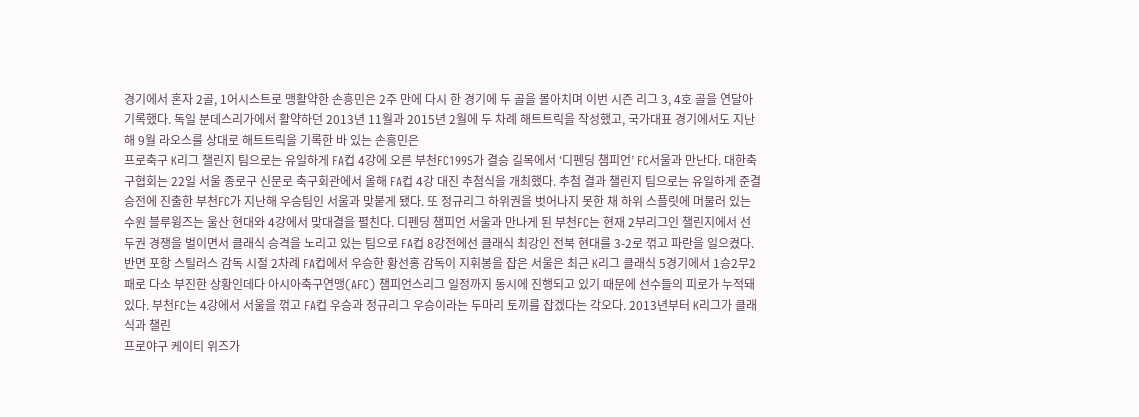경기에서 혼자 2골, 1어시스트로 맹활약한 손흥민은 2주 만에 다시 한 경기에 두 골을 몰아치며 이번 시즌 리그 3, 4호 골을 연달아 기록했다. 독일 분데스리가에서 활약하던 2013년 11월과 2015년 2월에 두 차례 해트트릭을 작성했고, 국가대표 경기에서도 지난해 9월 라오스를 상대로 해트트릭을 기록한 바 있는 손흥민은
프로축구 K리그 챌린지 팀으로는 유일하게 FA컵 4강에 오른 부천FC1995가 결승 길목에서 ‘디펜딩 챔피언’ FC서울과 만난다. 대한축구협회는 22일 서울 종로구 신문로 축구회관에서 올해 FA컵 4강 대진 추첨식을 개최했다. 추첨 결과 챌린지 팀으로는 유일하게 준결승전에 진출한 부천FC가 지난해 우승팀인 서울과 맞붙게 됐다. 또 정규리그 하위권을 벗어나지 못한 채 하위 스플릿에 머물러 있는 수원 블루윙즈는 울산 현대와 4강에서 맞대결을 펼친다. 디펜딩 챔피언 서울과 만나게 된 부천FC는 현재 2부리그인 챌린지에서 선두권 경쟁을 벌이면서 클래식 승격을 노리고 있는 팀으로 FA컵 8강전에선 클래식 최강인 전북 현대를 3-2로 꺾고 파란을 일으켰다. 반면 포항 스틸러스 감독 시절 2차례 FA컵에서 우승한 황선홍 감독이 지휘봉을 잡은 서울은 최근 K리그 클래식 5경기에서 1승2무2패로 다소 부진한 상황인데다 아시아축구연맹(AFC) 챔피언스리그 일정까지 동시에 진행되고 있기 때문에 선수들의 피로가 누적돼 있다. 부천FC는 4강에서 서울을 꺾고 FA컵 우승과 정규리그 우승이라는 두마리 토끼를 잡겠다는 각오다. 2013년부터 K리그가 클래식과 챌린
프로야구 케이티 위즈가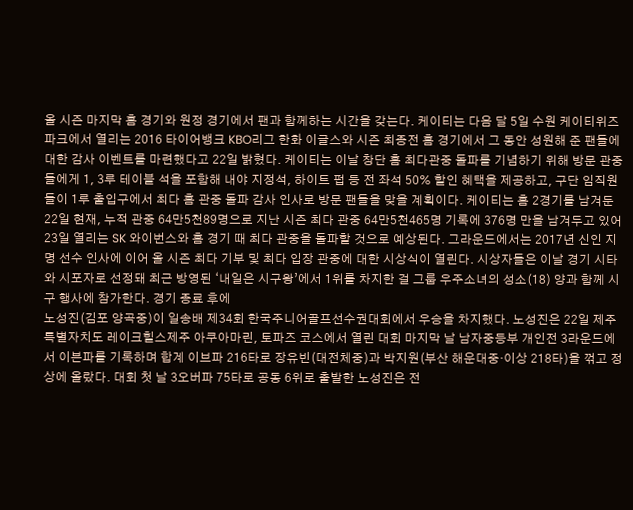올 시즌 마지막 홈 경기와 원정 경기에서 팬과 함께하는 시간을 갖는다. 케이티는 다음 달 5일 수원 케이티위즈파크에서 열리는 2016 타이어뱅크 KBO리그 한화 이글스와 시즌 최종전 홈 경기에서 그 동안 성원해 준 팬들에 대한 감사 이벤트를 마련했다고 22일 밝혔다. 케이티는 이날 창단 홈 최다관중 돌파를 기념하기 위해 방문 관중들에게 1, 3루 테이블 석을 포함해 내야 지정석, 하이트 펍 등 전 좌석 50% 할인 혜택을 제공하고, 구단 임직원들이 1루 출입구에서 최다 홈 관중 돌파 감사 인사로 방문 팬들을 맞을 계획이다. 케이티는 홈 2경기를 남겨둔 22일 현재, 누적 관중 64만5천89명으로 지난 시즌 최다 관중 64만5천465명 기록에 376명 만을 남겨두고 있어 23일 열리는 SK 와이번스와 홈 경기 때 최다 관중을 돌파할 것으로 예상된다. 그라운드에서는 2017년 신인 지명 선수 인사에 이어 올 시즌 최다 기부 및 최다 입장 관중에 대한 시상식이 열린다. 시상자들은 이날 경기 시타와 시포자로 선정돼 최근 방영된 ‘내일은 시구왕’에서 1위를 차지한 걸 그룹 우주소녀의 성소(18) 양과 함께 시구 행사에 참가한다. 경기 종료 후에
노성진(김포 양곡중)이 일송배 제34회 한국주니어골프선수권대회에서 우승을 차지했다. 노성진은 22일 제주특별자치도 레이크힐스제주 아쿠아마린, 토파즈 코스에서 열린 대회 마지막 날 남자중등부 개인전 3라운드에서 이븐파를 기록하며 합계 이브파 216타로 장유빈(대전체중)과 박지원(부산 해운대중·이상 218타)을 꺾고 정상에 올랐다. 대회 첫 날 3오버파 75타로 공동 6위로 출발한 노성진은 전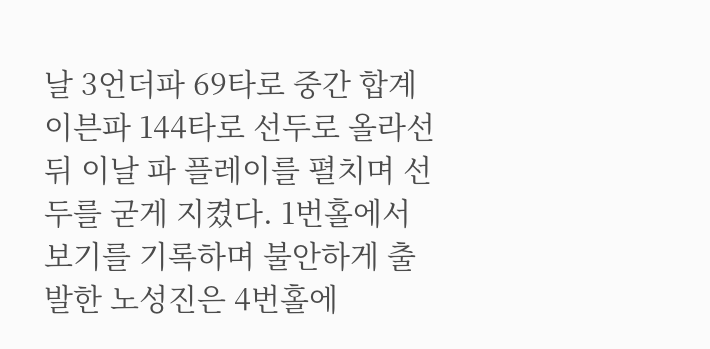날 3언더파 69타로 중간 합계 이븐파 144타로 선두로 올라선 뒤 이날 파 플레이를 펼치며 선두를 굳게 지켰다. 1번홀에서 보기를 기록하며 불안하게 출발한 노성진은 4번홀에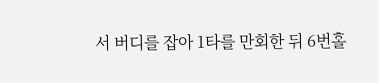서 버디를 잡아 1타를 만회한 뒤 6번홀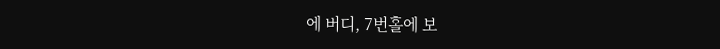에 버디, 7번홀에 보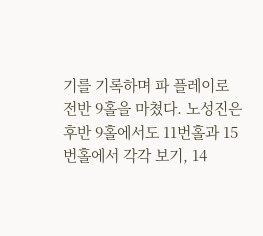기를 기록하며 파 플레이로 전반 9홀을 마쳤다. 노성진은 후반 9홀에서도 11번홀과 15번홀에서 각각 보기, 14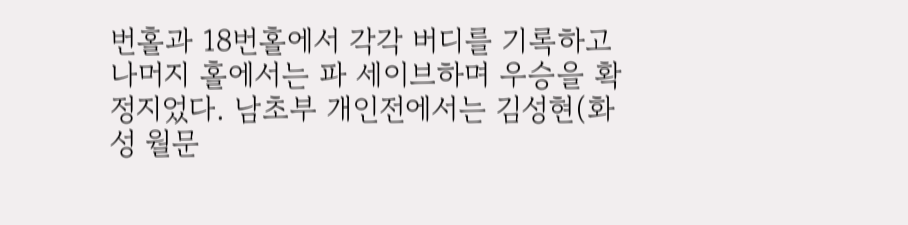번홀과 18번홀에서 각각 버디를 기록하고 나머지 홀에서는 파 세이브하며 우승을 확정지었다. 남초부 개인전에서는 김성현(화성 월문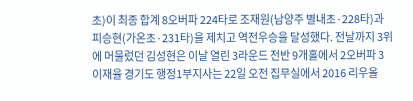초)이 최종 합계 8오버파 224타로 조재원(남양주 별내초·228타)과 피승현(가온초·231타)을 제치고 역전우승을 달성했다. 전날까지 3위에 머물렀던 김성현은 이날 열린 3라운드 전반 9개홀에서 2오버파 3
이재율 경기도 행정1부지사는 22일 오전 집무실에서 2016 리우올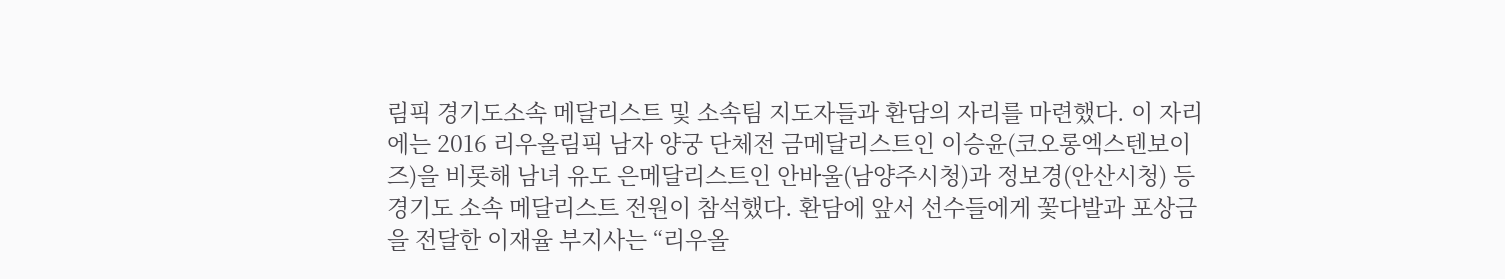림픽 경기도소속 메달리스트 및 소속팀 지도자들과 환담의 자리를 마련했다. 이 자리에는 2016 리우올림픽 남자 양궁 단체전 금메달리스트인 이승윤(코오롱엑스텐보이즈)을 비롯해 남녀 유도 은메달리스트인 안바울(남양주시청)과 정보경(안산시청) 등 경기도 소속 메달리스트 전원이 참석했다. 환담에 앞서 선수들에게 꽃다발과 포상금을 전달한 이재율 부지사는 “리우올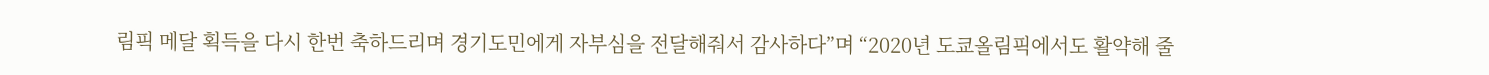림픽 메달 획득을 다시 한번 축하드리며 경기도민에게 자부심을 전달해줘서 감사하다”며 “2020년 도쿄올림픽에서도 활약해 줄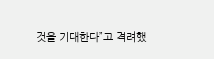것을 기대한다”고 격려했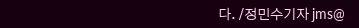다. /정민수기자 jms@